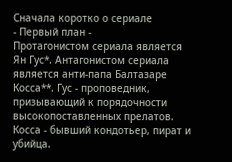Сначала коротко о сериале
- Первый план -
Протагонистом сериала является Ян Гус*. Антагонистом сериала является анти-папа Балтазаре Косса**. Гус - проповедник, призывающий к порядочности высокопоставленных прелатов. Косса - бывший кондотьер, пират и убийца.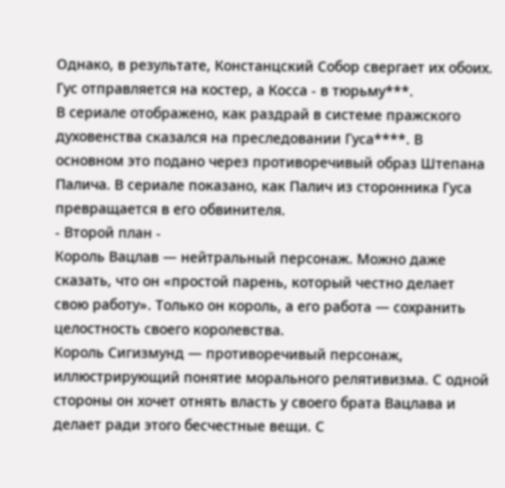Однако, в результате, Констанцский Собор свергает их обоих. Гус отправляется на костер, а Косса - в тюрьму***.
В сериале отображено, как раздрай в системе пражского духовенства сказался на преследовании Гуса****. В основном это подано через противоречивый образ Штепана Палича. В сериале показано, как Палич из сторонника Гуса превращается в его обвинителя.
- Второй план -
Король Вацлав — нейтральный персонаж. Можно даже сказать, что он «простой парень, который честно делает свою работу». Только он король, а его работа — сохранить целостность своего королевства.
Король Сигизмунд — противоречивый персонаж, иллюстрирующий понятие морального релятивизма. С одной стороны он хочет отнять власть у своего брата Вацлава и делает ради этого бесчестные вещи. С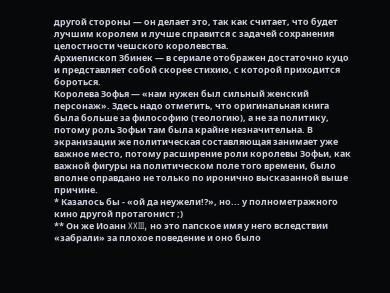другой стороны — он делает это, так как считает, что будет лучшим королем и лучше справится с задачей сохранения целостности чешского королевства.
Архиепископ Збинек — в сериале отображен достаточно куцо и представляет собой скорее стихию, с которой приходится бороться.
Королева Зофья — «нам нужен был сильный женский персонаж». Здесь надо отметить, что оригинальная книга была больше за философию (теологию), а не за политику, потому роль Зофьи там была крайне незначительна. В экранизации же политическая составляющая занимает уже важное место, потому расширение роли королевы Зофьи, как важной фигуры на политическом поле того времени, было вполне оправдано не только по иронично высказанной выше причине.
* Казалось бы - «ой да неужели!?», но... у полнометражного кино другой протагонист ;)
** Он же Иоанн XXIII, но это папское имя у него вследствии «забрали» за плохое поведение и оно было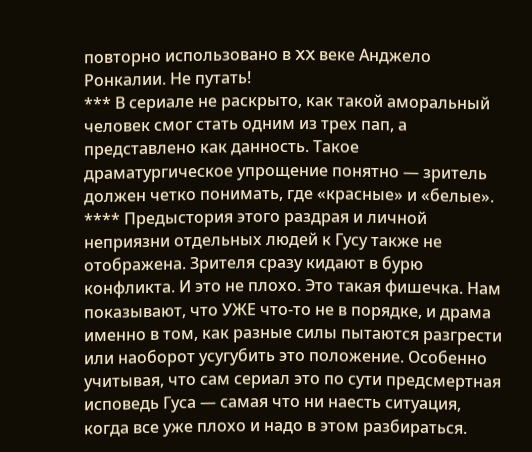повторно использовано в XX веке Анджело Ронкалии. Не путать!
*** В сериале не раскрыто, как такой аморальный человек смог стать одним из трех пап, а представлено как данность. Такое драматургическое упрощение понятно — зритель должен четко понимать, где «красные» и «белые».
**** Предыстория этого раздрая и личной неприязни отдельных людей к Гусу также не отображена. Зрителя сразу кидают в бурю конфликта. И это не плохо. Это такая фишечка. Нам показывают, что УЖЕ что-то не в порядке, и драма именно в том, как разные силы пытаются разгрести или наоборот усугубить это положение. Особенно учитывая, что сам сериал это по сути предсмертная исповедь Гуса — самая что ни наесть ситуация, когда все уже плохо и надо в этом разбираться.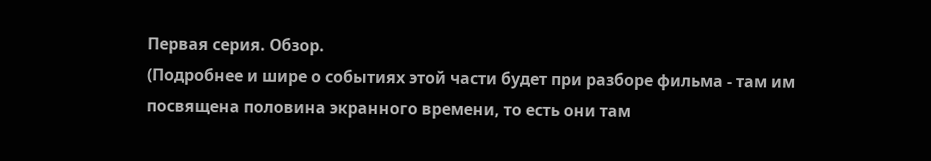Первая серия. Обзор.
(Подробнее и шире о событиях этой части будет при разборе фильма - там им посвящена половина экранного времени, то есть они там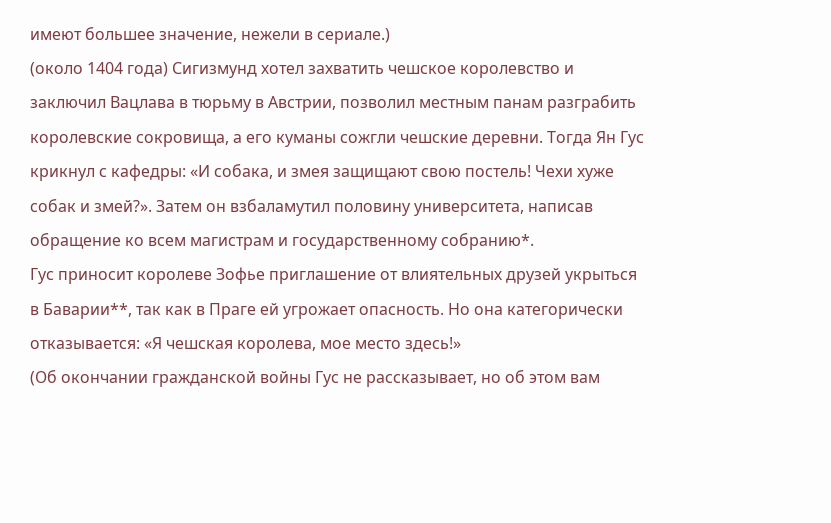имеют большее значение, нежели в сериале.)
(около 1404 года) Сигизмунд хотел захватить чешское королевство и заключил Вацлава в тюрьму в Австрии, позволил местным панам разграбить королевские сокровища, а его куманы сожгли чешские деревни. Тогда Ян Гус крикнул с кафедры: «И собака, и змея защищают свою постель! Чехи хуже собак и змей?». Затем он взбаламутил половину университета, написав обращение ко всем магистрам и государственному собранию*.
Гус приносит королеве Зофье приглашение от влиятельных друзей укрыться в Баварии**, так как в Праге ей угрожает опасность. Но она категорически отказывается: «Я чешская королева, мое место здесь!»
(Об окончании гражданской войны Гус не рассказывает, но об этом вам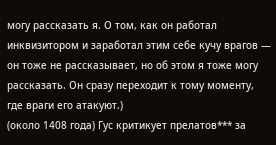могу рассказать я. О том, как он работал инквизитором и заработал этим себе кучу врагов — он тоже не рассказывает, но об этом я тоже могу рассказать. Он сразу переходит к тому моменту, где враги его атакуют.)
(около 1408 года) Гус критикует прелатов*** за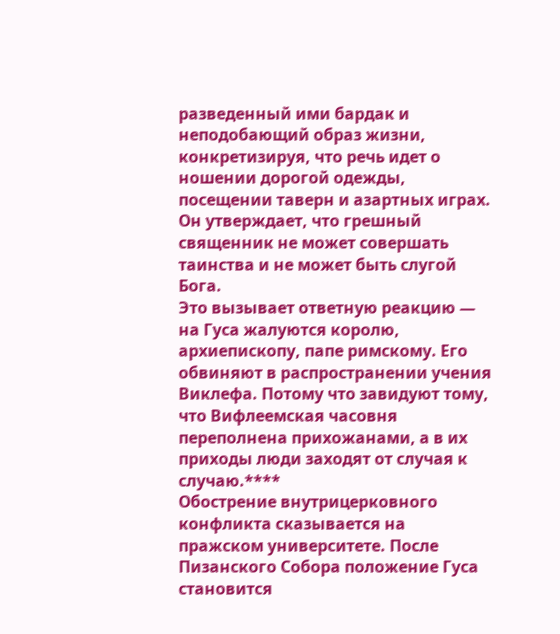разведенный ими бардак и неподобающий образ жизни, конкретизируя, что речь идет о ношении дорогой одежды, посещении таверн и азартных играх. Он утверждает, что грешный священник не может совершать таинства и не может быть слугой Бога.
Это вызывает ответную реакцию — на Гуса жалуются королю, архиепископу, папе римскому. Его обвиняют в распространении учения Виклефа. Потому что завидуют тому, что Вифлеемская часовня переполнена прихожанами, а в их приходы люди заходят от случая к случаю.****
Обострение внутрицерковного конфликта сказывается на пражском университете. После Пизанского Собора положение Гуса становится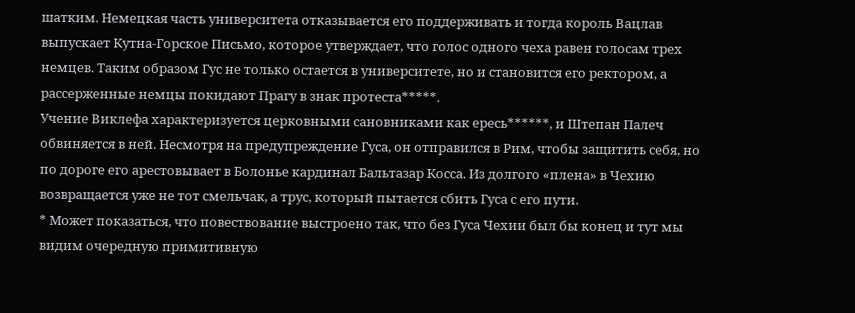шатким. Немецкая часть университета отказывается его поддерживать и тогда король Вацлав выпускает Кутна-Горское Письмо, которое утверждает, что голос одного чеха равен голосам трех немцев. Таким образом Гус не только остается в университете, но и становится его ректором, а рассерженные немцы покидают Прагу в знак протеста*****.
Учение Виклефа характеризуется церковными сановниками как ересь******, и Штепан Палеч обвиняется в ней. Несмотря на предупреждение Гуса, он отправился в Рим, чтобы защитить себя, но по дороге его арестовывает в Болонье кардинал Бальтазар Косса. Из долгого «плена» в Чехию возвращается уже не тот смельчак, а трус, который пытается сбить Гуса с его пути.
* Может показаться, что повествование выстроено так, что без Гуса Чехии был бы конец и тут мы видим очередную примитивную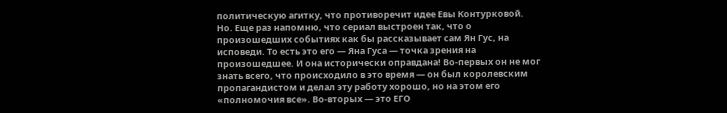политическую агитку, что противоречит идее Евы Контурковой. Но. Еще раз напомню, что сериал выстроен так, что о произошедших событиях как бы рассказывает сам Ян Гус, на исповеди. То есть это его — Яна Гуса — точка зрения на произошедшее. И она исторически оправдана! Во-первых он не мог знать всего, что происходило в это время — он был королевским пропагандистом и делал эту работу хорошо, но на этом его «полномочия все». Во-вторых — это ЕГО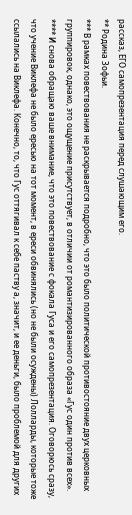рассказ, ЕГО самопрезентация перед слушающим его.
** Родина Зофьи.
*** В рамках повествования не раскрывается подробно, что это было политической противостояние двух церковных группировок, однако, это ощущение присутствует, в отличии от романтизированного образа «Гус один против всех».
**** И снова обращаю ваше внимание, что это повествование с фокала Гуса и его самопрезентация. Оговорюсь сразу, что учение Виклефа не было ересью на тот момент, в ереси обвинялись (но не были осуждены) Лолларды, которые тоже ссылались на Виклефа. Конечно, то, что Гус оттягивал к себе паству а, значит, и ее деньги, было проблемой для других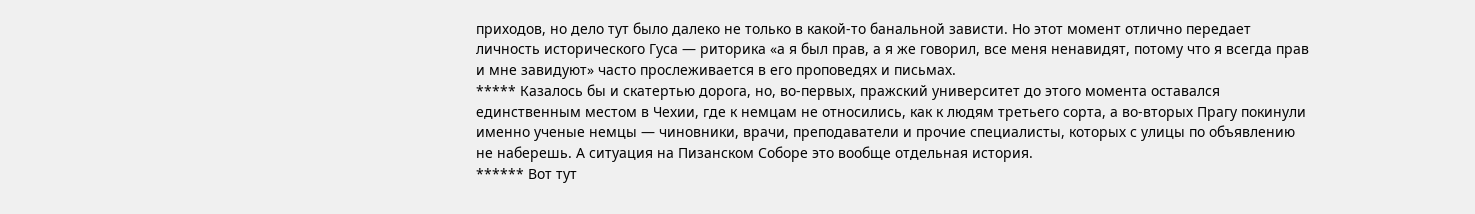приходов, но дело тут было далеко не только в какой-то банальной зависти. Но этот момент отлично передает личность исторического Гуса — риторика «а я был прав, а я же говорил, все меня ненавидят, потому что я всегда прав и мне завидуют» часто прослеживается в его проповедях и письмах.
***** Казалось бы и скатертью дорога, но, во-первых, пражский университет до этого момента оставался единственным местом в Чехии, где к немцам не относились, как к людям третьего сорта, а во-вторых Прагу покинули именно ученые немцы — чиновники, врачи, преподаватели и прочие специалисты, которых с улицы по объявлению не наберешь. А ситуация на Пизанском Соборе это вообще отдельная история.
****** Вот тут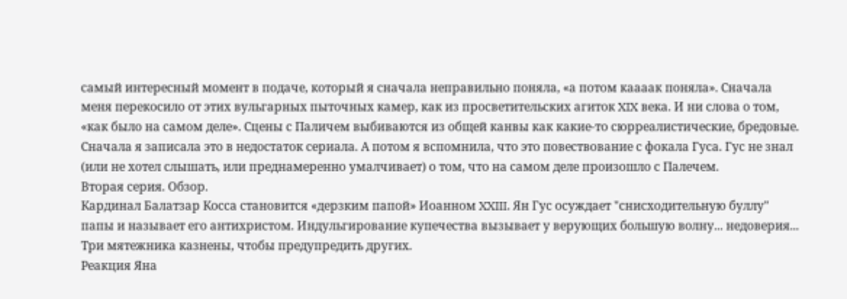самый интересный момент в подаче, который я сначала неправильно поняла, «а потом каааак поняла». Сначала меня перекосило от этих вульгарных пыточных камер, как из просветительских агиток XIX века. И ни слова о том, «как было на самом деле». Сцены с Паличем выбиваются из общей канвы как какие-то сюрреалистические, бредовые. Сначала я записала это в недостаток сериала. А потом я вспомнила, что это повествование с фокала Гуса. Гус не знал (или не хотел слышать, или преднамеренно умалчивает) о том, что на самом деле произошло с Палечем.
Вторая серия. Обзор.
Кардинал Балатзар Косса становится «дерзким папой» Иоанном XXIII. Ян Гус осуждает "снисходительную буллу" папы и называет его антихристом. Индульгирование купечества вызывает у верующих большую волну... недоверия... Три мятежника казнены, чтобы предупредить других.
Реакция Яна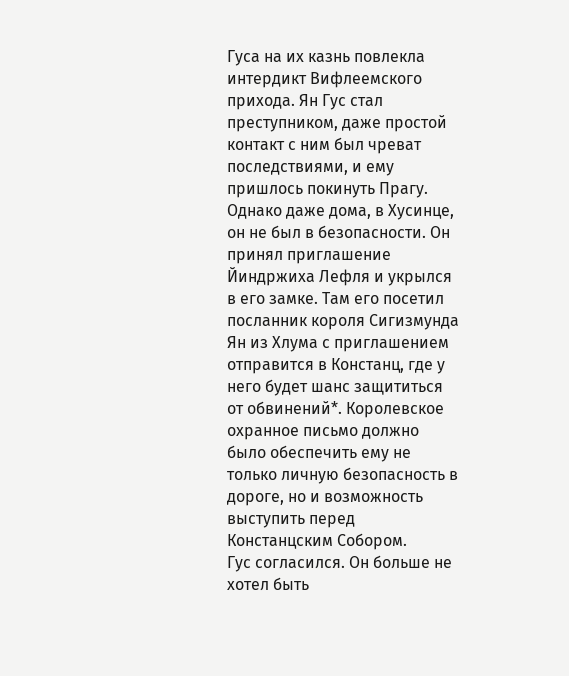Гуса на их казнь повлекла интердикт Вифлеемского прихода. Ян Гус стал преступником, даже простой контакт с ним был чреват последствиями, и ему пришлось покинуть Прагу. Однако даже дома, в Хусинце, он не был в безопасности. Он принял приглашение Йиндржиха Лефля и укрылся в его замке. Там его посетил посланник короля Сигизмунда Ян из Хлума с приглашением отправится в Констанц, где у него будет шанс защититься от обвинений*. Королевское охранное письмо должно было обеспечить ему не только личную безопасность в дороге, но и возможность выступить перед Констанцским Собором.
Гус согласился. Он больше не хотел быть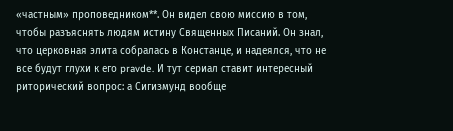«частным» проповедником**. Он видел свою миссию в том, чтобы разъяснять людям истину Священных Писаний. Он знал, что церковная элита собралась в Констанце, и надеялся, что не все будут глухи к его pravde. И тут сериал ставит интересный риторический вопрос: а Сигизмунд вообще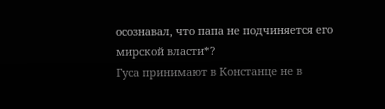осознавал, что папа не подчиняется его мирской власти*?
Гуса принимают в Констанце не в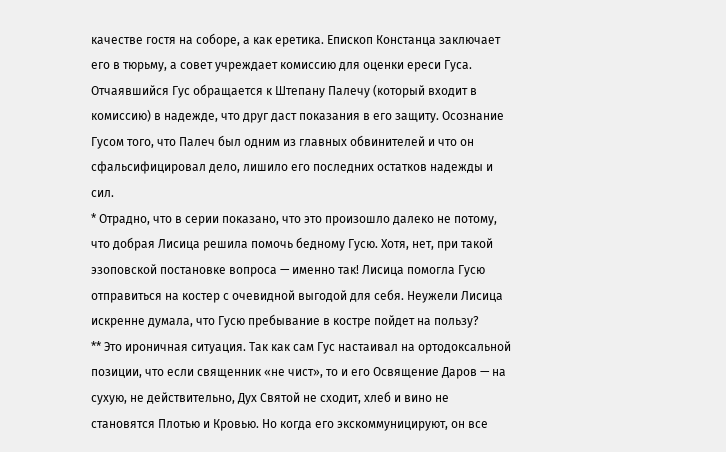качестве гостя на соборе, а как еретика. Епископ Констанца заключает его в тюрьму, а совет учреждает комиссию для оценки ереси Гуса. Отчаявшийся Гус обращается к Штепану Палечу (который входит в комиссию) в надежде, что друг даст показания в его защиту. Осознание Гусом того, что Палеч был одним из главных обвинителей и что он сфальсифицировал дело, лишило его последних остатков надежды и сил.
* Отрадно, что в серии показано, что это произошло далеко не потому, что добрая Лисица решила помочь бедному Гусю. Хотя, нет, при такой эзоповской постановке вопроса — именно так! Лисица помогла Гусю отправиться на костер с очевидной выгодой для себя. Неужели Лисица искренне думала, что Гусю пребывание в костре пойдет на пользу?
** Это ироничная ситуация. Так как сам Гус настаивал на ортодоксальной позиции, что если священник «не чист», то и его Освящение Даров — на сухую, не действительно, Дух Святой не сходит, хлеб и вино не становятся Плотью и Кровью. Но когда его экскоммуницируют, он все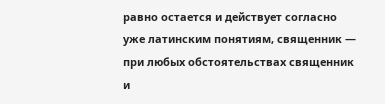равно остается и действует согласно уже латинским понятиям, священник — при любых обстоятельствах священник и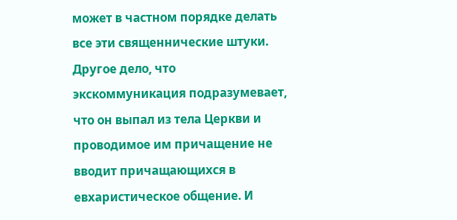может в частном порядке делать все эти священнические штуки. Другое дело, что экскоммуникация подразумевает, что он выпал из тела Церкви и проводимое им причащение не вводит причащающихся в евхаристическое общение. И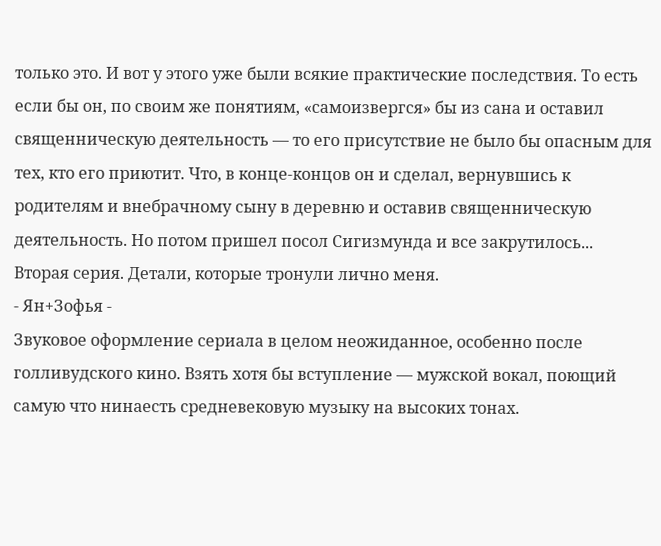только это. И вот у этого уже были всякие практические последствия. То есть если бы он, по своим же понятиям, «самоизвергся» бы из сана и оставил священническую деятельность — то его присутствие не было бы опасным для тех, кто его приютит. Что, в конце-концов он и сделал, вернувшись к родителям и внебрачному сыну в деревню и оставив священническую деятельность. Но потом пришел посол Сигизмунда и все закрутилось...
Вторая серия. Детали, которые тронули лично меня.
- Ян+Зофья -
Звуковое оформление сериала в целом неожиданное, особенно после голливудского кино. Взять хотя бы вступление — мужской вокал, поющий самую что нинаесть средневековую музыку на высоких тонах.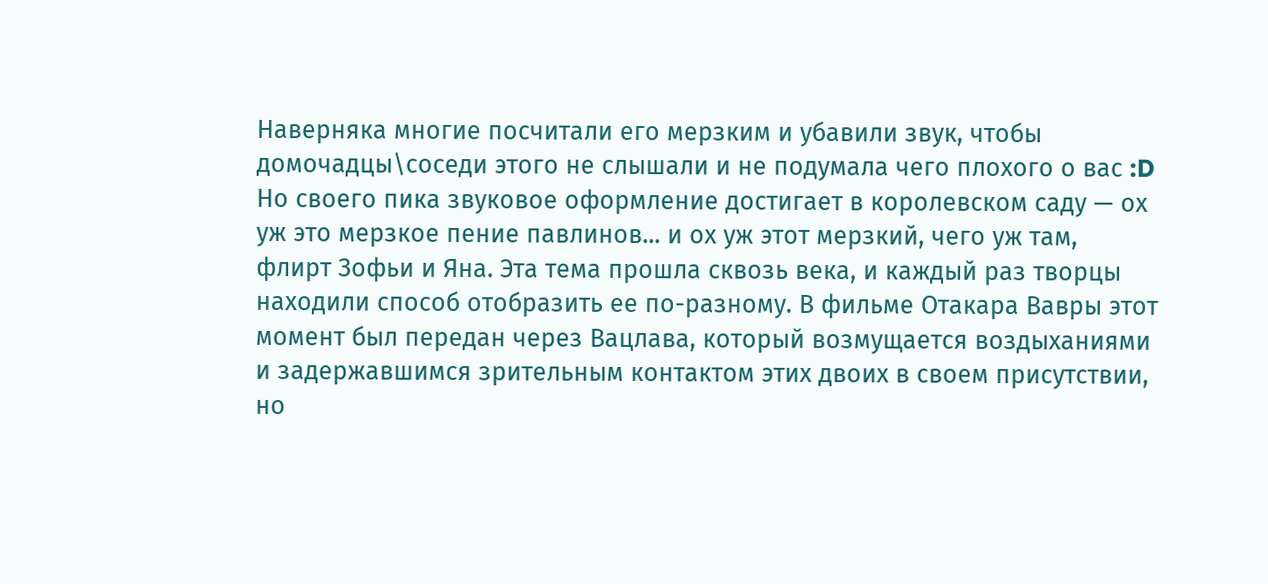Наверняка многие посчитали его мерзким и убавили звук, чтобы домочадцы\соседи этого не слышали и не подумала чего плохого о вас :D
Но своего пика звуковое оформление достигает в королевском саду — ох уж это мерзкое пение павлинов... и ох уж этот мерзкий, чего уж там, флирт Зофьи и Яна. Эта тема прошла сквозь века, и каждый раз творцы находили способ отобразить ее по-разному. В фильме Отакара Вавры этот момент был передан через Вацлава, который возмущается воздыханиями и задержавшимся зрительным контактом этих двоих в своем присутствии, но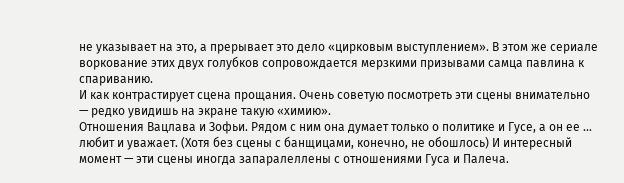не указывает на это, а прерывает это дело «цирковым выступлением». В этом же сериале воркование этих двух голубков сопровождается мерзкими призывами самца павлина к спариванию.
И как контрастирует сцена прощания. Очень советую посмотреть эти сцены внимательно — редко увидишь на экране такую «химию».
Отношения Вацлава и Зофьи. Рядом с ним она думает только о политике и Гусе, а он ее ... любит и уважает. (Хотя без сцены с банщицами, конечно, не обошлось) И интересный момент — эти сцены иногда запаралеллены с отношениями Гуса и Палеча.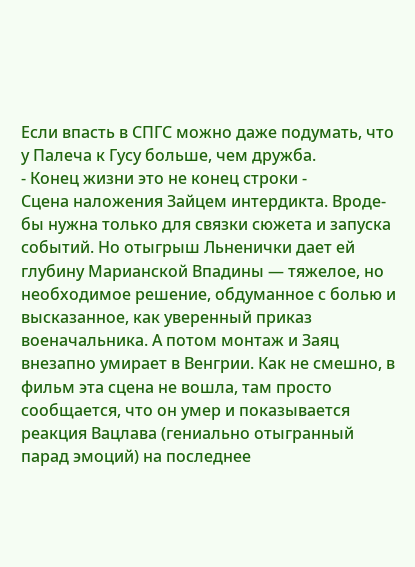Если впасть в СПГС можно даже подумать, что у Палеча к Гусу больше, чем дружба.
- Конец жизни это не конец строки -
Сцена наложения Зайцем интердикта. Вроде-бы нужна только для связки сюжета и запуска событий. Но отыгрыш Льненички дает ей глубину Марианской Впадины — тяжелое, но необходимое решение, обдуманное с болью и высказанное, как уверенный приказ военачальника. А потом монтаж и Заяц внезапно умирает в Венгрии. Как не смешно, в фильм эта сцена не вошла, там просто сообщается, что он умер и показывается реакция Вацлава (гениально отыгранный парад эмоций) на последнее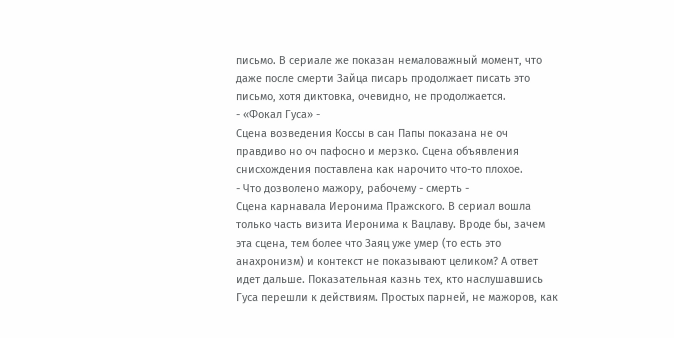письмо. В сериале же показан немаловажный момент, что даже после смерти Зайца писарь продолжает писать это письмо, хотя диктовка, очевидно, не продолжается.
- «Фокал Гуса» -
Сцена возведения Коссы в сан Папы показана не оч правдиво но оч пафосно и мерзко. Сцена объявления снисхождения поставлена как нарочито что-то плохое.
- Что дозволено мажору, рабочему - смерть -
Сцена карнавала Иеронима Пражского. В сериал вошла только часть визита Иеронима к Вацлаву. Вроде бы, зачем эта сцена, тем более что Заяц уже умер (то есть это анахронизм) и контекст не показывают целиком? А ответ идет дальше. Показательная казнь тех, кто наслушавшись Гуса перешли к действиям. Простых парней, не мажоров, как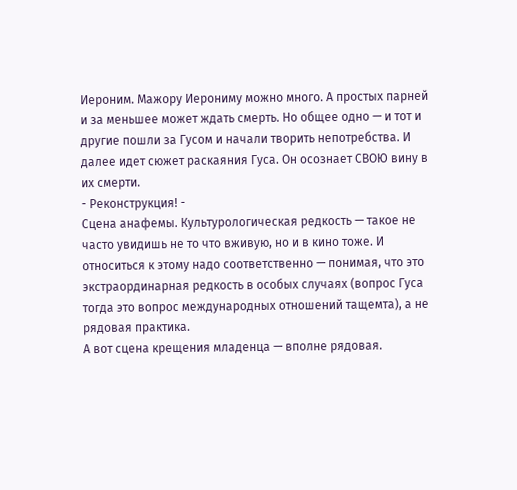Иероним. Мажору Иерониму можно много. А простых парней и за меньшее может ждать смерть. Но общее одно — и тот и другие пошли за Гусом и начали творить непотребства. И далее идет сюжет раскаяния Гуса. Он осознает СВОЮ вину в их смерти.
- Реконструкция! -
Сцена анафемы. Культурологическая редкость — такое не часто увидишь не то что вживую, но и в кино тоже. И относиться к этому надо соответственно — понимая, что это экстраординарная редкость в особых случаях (вопрос Гуса тогда это вопрос международных отношений тащемта), а не рядовая практика.
А вот сцена крещения младенца — вполне рядовая.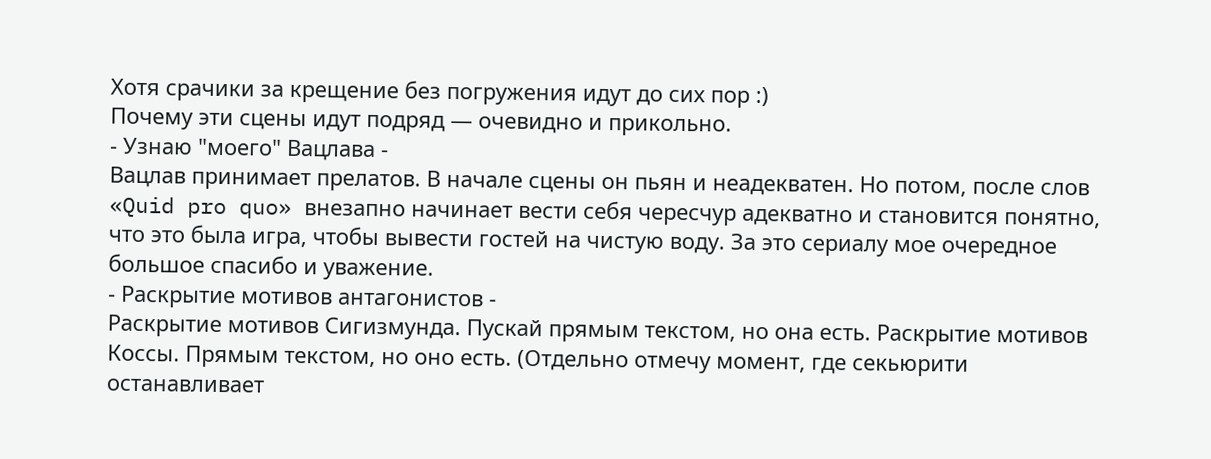Хотя срачики за крещение без погружения идут до сих пор :)
Почему эти сцены идут подряд — очевидно и прикольно.
- Узнаю "моего" Вацлава -
Вацлав принимает прелатов. В начале сцены он пьян и неадекватен. Но потом, после слов «Quid pro quo» внезапно начинает вести себя чересчур адекватно и становится понятно, что это была игра, чтобы вывести гостей на чистую воду. За это сериалу мое очередное большое спасибо и уважение.
- Раскрытие мотивов антагонистов -
Раскрытие мотивов Сигизмунда. Пускай прямым текстом, но она есть. Раскрытие мотивов Коссы. Прямым текстом, но оно есть. (Отдельно отмечу момент, где секьюрити останавливает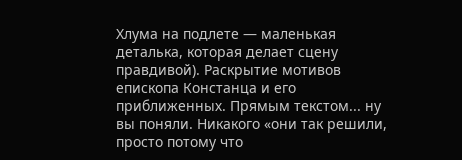Хлума на подлете — маленькая деталька, которая делает сцену правдивой). Раскрытие мотивов епископа Констанца и его приближенных. Прямым текстом... ну вы поняли. Никакого «они так решили, просто потому что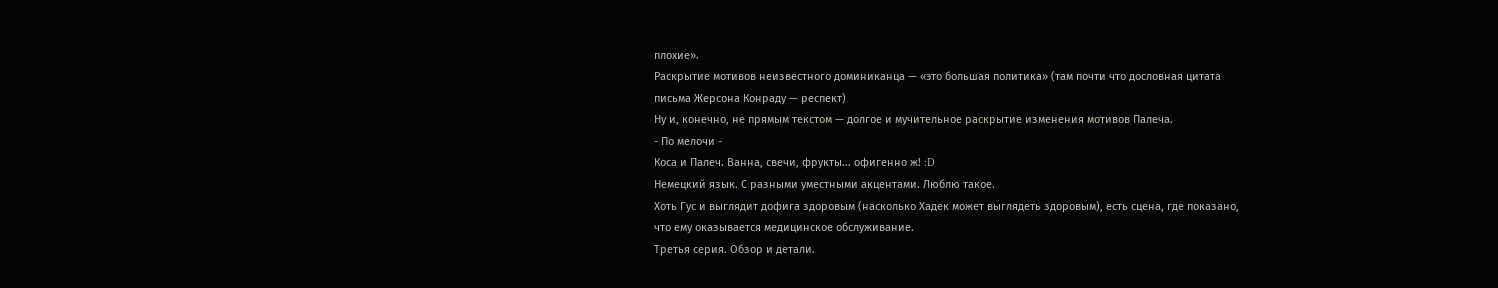плохие».
Раскрытие мотивов неизвестного доминиканца — «это большая политика» (там почти что дословная цитата письма Жерсона Конраду — респект)
Ну и, конечно, не прямым текстом — долгое и мучительное раскрытие изменения мотивов Палеча.
- По мелочи -
Коса и Палеч. Ванна, свечи, фрукты... офигенно ж! :D
Немецкий язык. С разными уместными акцентами. Люблю такое.
Хоть Гус и выглядит дофига здоровым (насколько Хадек может выглядеть здоровым), есть сцена, где показано, что ему оказывается медицинское обслуживание.
Третья серия. Обзор и детали.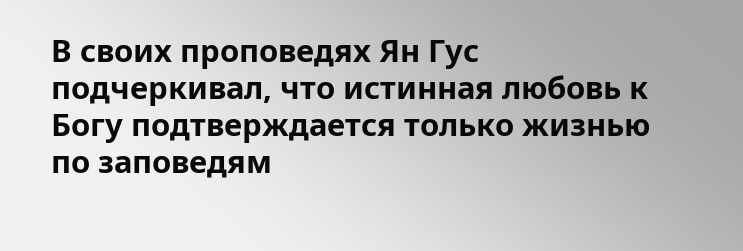В своих проповедях Ян Гус подчеркивал, что истинная любовь к Богу подтверждается только жизнью по заповедям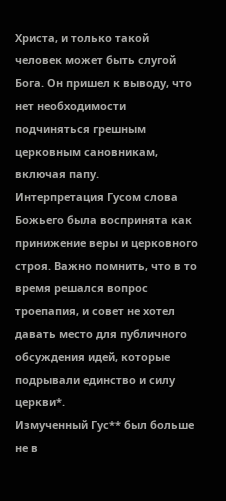Христа, и только такой человек может быть слугой Бога. Он пришел к выводу, что нет необходимости подчиняться грешным церковным сановникам, включая папу.
Интерпретация Гусом слова Божьего была воспринята как принижение веры и церковного строя. Важно помнить, что в то время решался вопрос троепапия, и совет не хотел давать место для публичного обсуждения идей, которые подрывали единство и силу церкви*.
Измученный Гус** был больше не в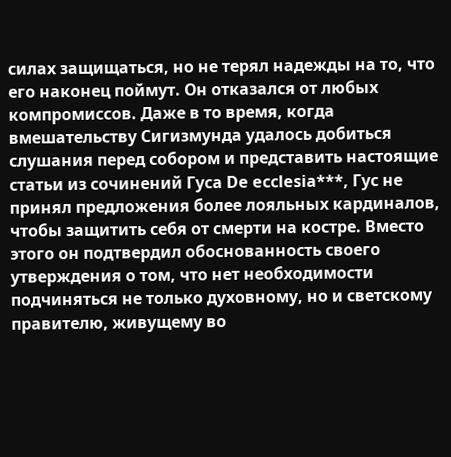силах защищаться, но не терял надежды на то, что его наконец поймут. Он отказался от любых компромиссов. Даже в то время, когда вмешательству Сигизмунда удалось добиться слушания перед собором и представить настоящие статьи из сочинений Гуса De ecclesia***, Гус не принял предложения более лояльных кардиналов, чтобы защитить себя от смерти на костре. Вместо этого он подтвердил обоснованность своего утверждения о том, что нет необходимости подчиняться не только духовному, но и светскому правителю, живущему во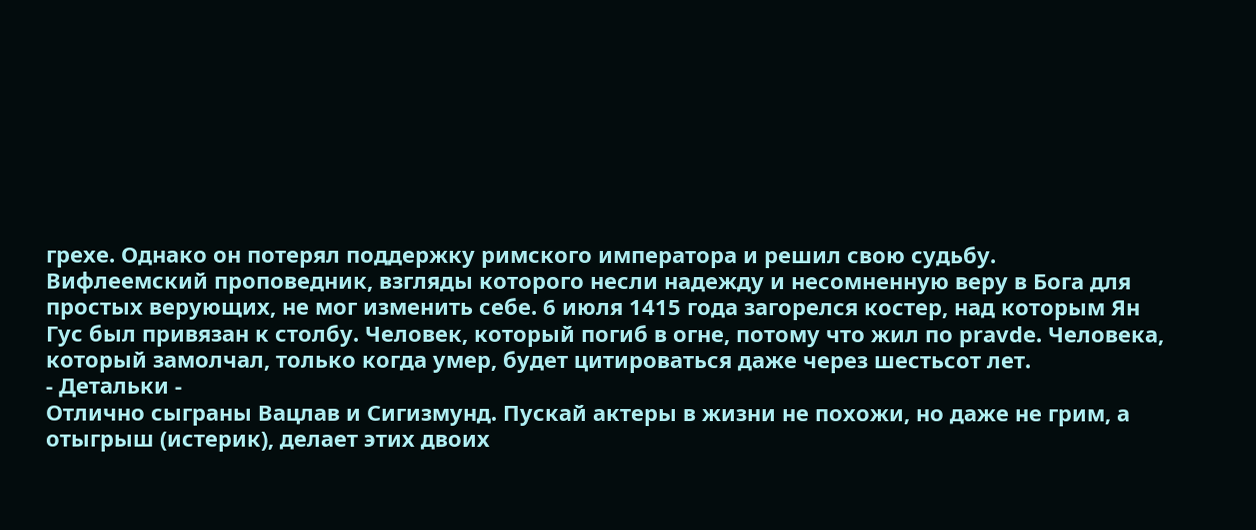грехе. Однако он потерял поддержку римского императора и решил свою судьбу.
Вифлеемский проповедник, взгляды которого несли надежду и несомненную веру в Бога для простых верующих, не мог изменить себе. 6 июля 1415 года загорелся костер, над которым Ян Гус был привязан к столбу. Человек, который погиб в огне, потому что жил по pravde. Человека, который замолчал, только когда умер, будет цитироваться даже через шестьсот лет.
- Детальки -
Отлично сыграны Вацлав и Сигизмунд. Пускай актеры в жизни не похожи, но даже не грим, а отыгрыш (истерик), делает этих двоих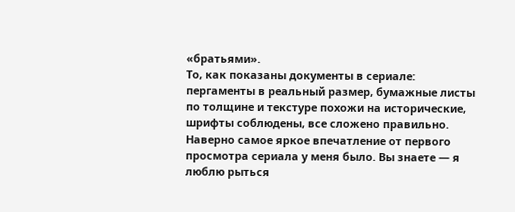«братьями».
То, как показаны документы в сериале: пергаменты в реальный размер, бумажные листы по толщине и текстуре похожи на исторические, шрифты соблюдены, все сложено правильно. Наверно самое яркое впечатление от первого просмотра сериала у меня было. Вы знаете — я люблю рыться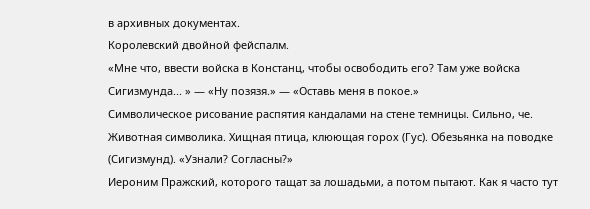в архивных документах.
Королевский двойной фейспалм.
«Мне что, ввести войска в Констанц, чтобы освободить его? Там уже войска Сигизмунда... » — «Ну позязя.» — «Оставь меня в покое.»
Символическое рисование распятия кандалами на стене темницы. Сильно, че.
Животная символика. Хищная птица, клюющая горох (Гус). Обезьянка на поводке (Сигизмунд). «Узнали? Согласны?»
Иероним Пражский, которого тащат за лошадьми, а потом пытают. Как я часто тут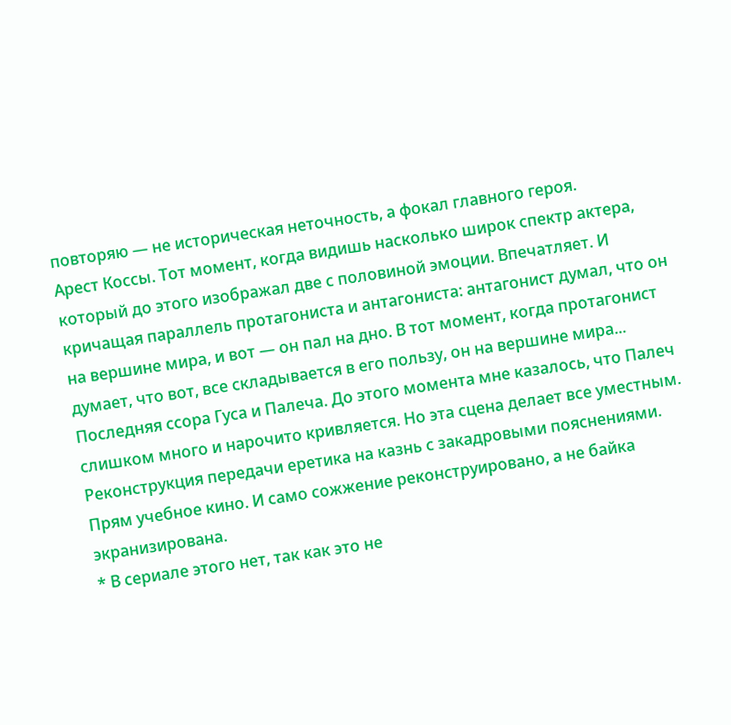повторяю — не историческая неточность, а фокал главного героя.
Арест Коссы. Тот момент, когда видишь насколько широк спектр актера, который до этого изображал две с половиной эмоции. Впечатляет. И кричащая параллель протагониста и антагониста: антагонист думал, что он на вершине мира, и вот — он пал на дно. В тот момент, когда протагонист думает, что вот, все складывается в его пользу, он на вершине мира...
Последняя ссора Гуса и Палеча. До этого момента мне казалось, что Палеч слишком много и нарочито кривляется. Но эта сцена делает все уместным.
Реконструкция передачи еретика на казнь с закадровыми пояснениями. Прям учебное кино. И само сожжение реконструировано, а не байка экранизирована.
* В сериале этого нет, так как это не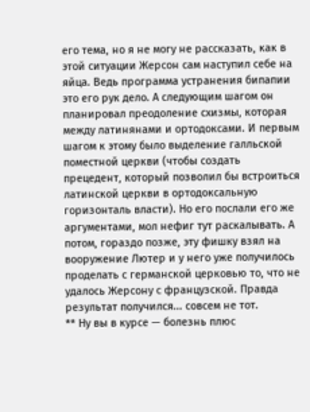его тема, но я не могу не рассказать, как в этой ситуации Жерсон сам наступил себе на яйца. Ведь программа устранения бипапии это его рук дело. А следующим шагом он планировал преодоление схизмы, которая между латинянами и ортодоксами. И первым шагом к этому было выделение галльской поместной церкви (чтобы создать прецедент, который позволил бы встроиться латинской церкви в ортодоксальную горизонталь власти). Но его послали его же аргументами, мол нефиг тут раскалывать. А потом, гораздо позже, эту фишку взял на вооружение Лютер и у него уже получилось проделать с германской церковью то, что не удалось Жерсону с французской. Правда результат получился... совсем не тот.
** Ну вы в курсе — болезнь плюс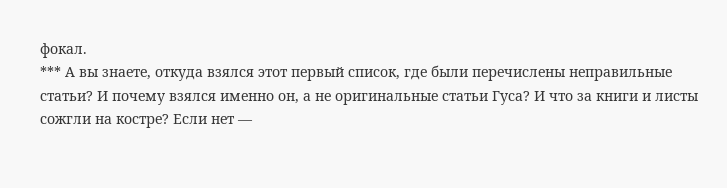фокал.
*** А вы знаете, откуда взялся этот первый список, где были перечислены неправильные статьи? И почему взялся именно он, а не оригинальные статьи Гуса? И что за книги и листы сожгли на костре? Если нет —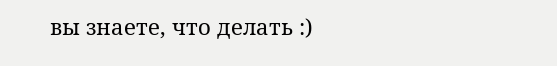вы знаете, что делать :)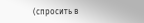(спросить в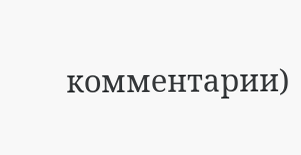комментарии)